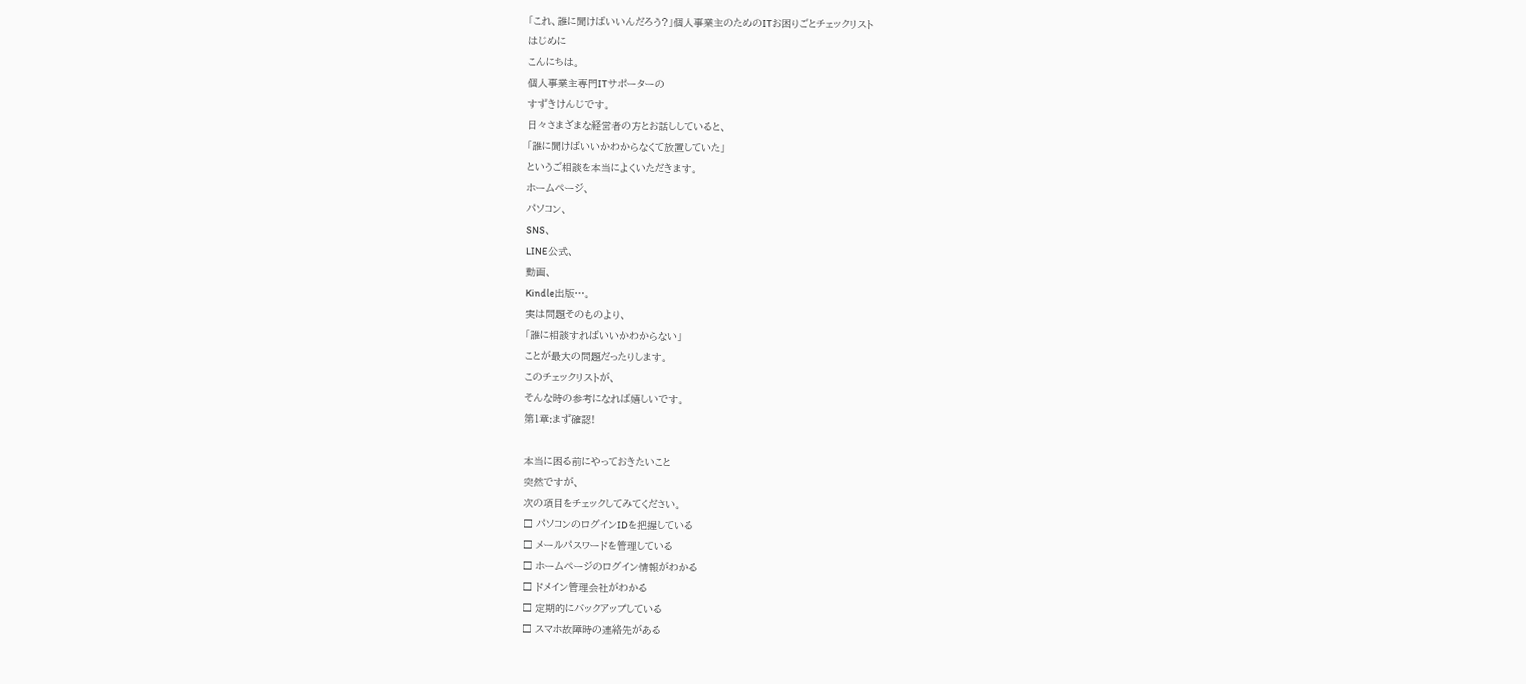「これ、誰に聞けばいいんだろう?」個人事業主のためのITお困りごとチェックリスト
はじめに
こんにちは。
個人事業主専門ITサポーターの
すずきけんじです。
日々さまざまな経営者の方とお話ししていると、
「誰に聞けばいいかわからなくて放置していた」
というご相談を本当によくいただきます。
ホームページ、
パソコン、
SNS、
LINE公式、
動画、
Kindle出版…。
実は問題そのものより、
「誰に相談すればいいかわからない」
ことが最大の問題だったりします。
このチェックリストが、
そんな時の参考になれば嬉しいです。
第1章:まず確認!

本当に困る前にやっておきたいこと
突然ですが、
次の項目をチェックしてみてください。
□ パソコンのログインIDを把握している
□ メールパスワードを管理している
□ ホームページのログイン情報がわかる
□ ドメイン管理会社がわかる
□ 定期的にバックアップしている
□ スマホ故障時の連絡先がある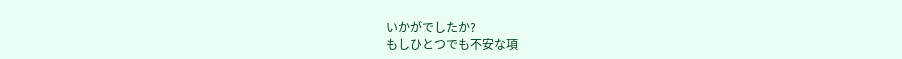いかがでしたか?
もしひとつでも不安な項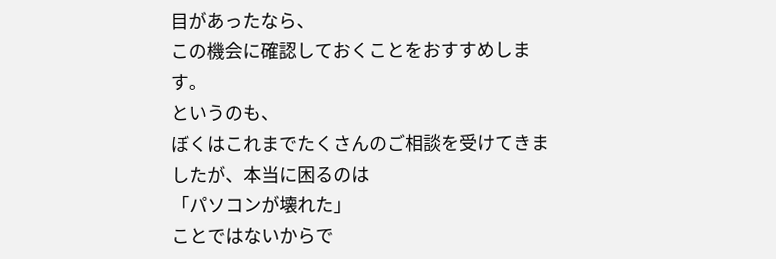目があったなら、
この機会に確認しておくことをおすすめします。
というのも、
ぼくはこれまでたくさんのご相談を受けてきましたが、本当に困るのは
「パソコンが壊れた」
ことではないからで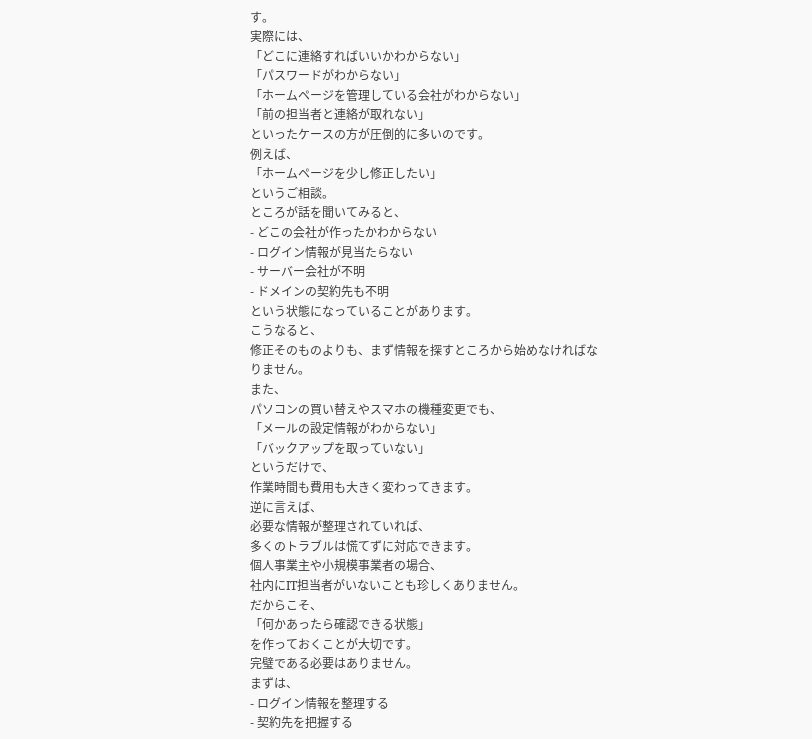す。
実際には、
「どこに連絡すればいいかわからない」
「パスワードがわからない」
「ホームページを管理している会社がわからない」
「前の担当者と連絡が取れない」
といったケースの方が圧倒的に多いのです。
例えば、
「ホームページを少し修正したい」
というご相談。
ところが話を聞いてみると、
- どこの会社が作ったかわからない
- ログイン情報が見当たらない
- サーバー会社が不明
- ドメインの契約先も不明
という状態になっていることがあります。
こうなると、
修正そのものよりも、まず情報を探すところから始めなければなりません。
また、
パソコンの買い替えやスマホの機種変更でも、
「メールの設定情報がわからない」
「バックアップを取っていない」
というだけで、
作業時間も費用も大きく変わってきます。
逆に言えば、
必要な情報が整理されていれば、
多くのトラブルは慌てずに対応できます。
個人事業主や小規模事業者の場合、
社内にIT担当者がいないことも珍しくありません。
だからこそ、
「何かあったら確認できる状態」
を作っておくことが大切です。
完璧である必要はありません。
まずは、
- ログイン情報を整理する
- 契約先を把握する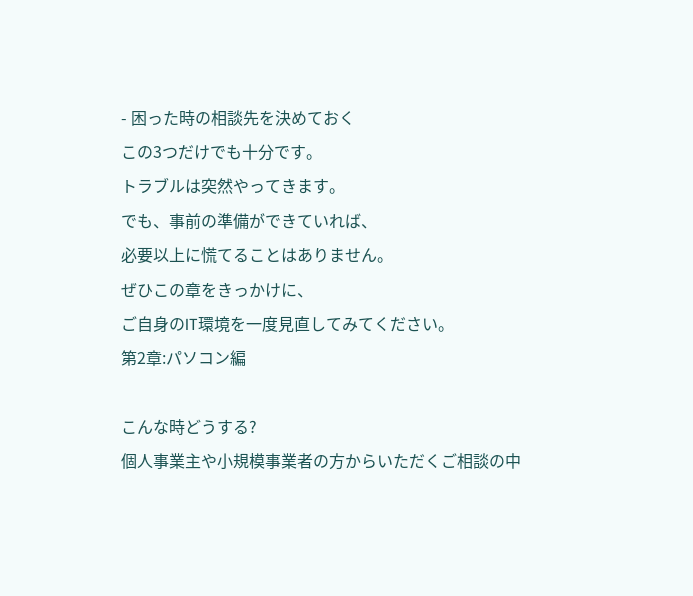- 困った時の相談先を決めておく
この3つだけでも十分です。
トラブルは突然やってきます。
でも、事前の準備ができていれば、
必要以上に慌てることはありません。
ぜひこの章をきっかけに、
ご自身のIT環境を一度見直してみてください。
第2章:パソコン編

こんな時どうする?
個人事業主や小規模事業者の方からいただくご相談の中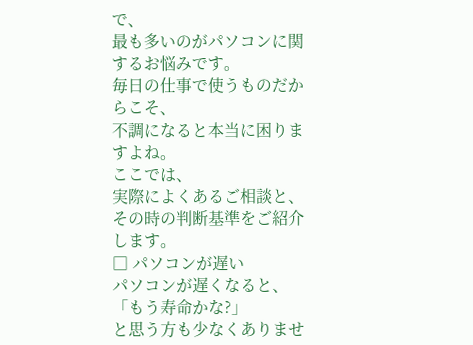で、
最も多いのがパソコンに関するお悩みです。
毎日の仕事で使うものだからこそ、
不調になると本当に困りますよね。
ここでは、
実際によくあるご相談と、その時の判断基準をご紹介します。
□ パソコンが遅い
パソコンが遅くなると、
「もう寿命かな?」
と思う方も少なくありませ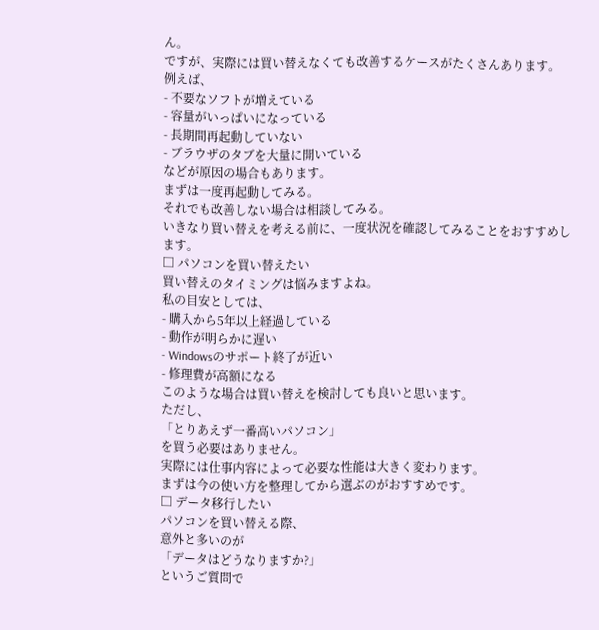ん。
ですが、実際には買い替えなくても改善するケースがたくさんあります。
例えば、
- 不要なソフトが増えている
- 容量がいっぱいになっている
- 長期間再起動していない
- ブラウザのタブを大量に開いている
などが原因の場合もあります。
まずは一度再起動してみる。
それでも改善しない場合は相談してみる。
いきなり買い替えを考える前に、一度状況を確認してみることをおすすめします。
□ パソコンを買い替えたい
買い替えのタイミングは悩みますよね。
私の目安としては、
- 購入から5年以上経過している
- 動作が明らかに遅い
- Windowsのサポート終了が近い
- 修理費が高額になる
このような場合は買い替えを検討しても良いと思います。
ただし、
「とりあえず一番高いパソコン」
を買う必要はありません。
実際には仕事内容によって必要な性能は大きく変わります。
まずは今の使い方を整理してから選ぶのがおすすめです。
□ データ移行したい
パソコンを買い替える際、
意外と多いのが
「データはどうなりますか?」
というご質問で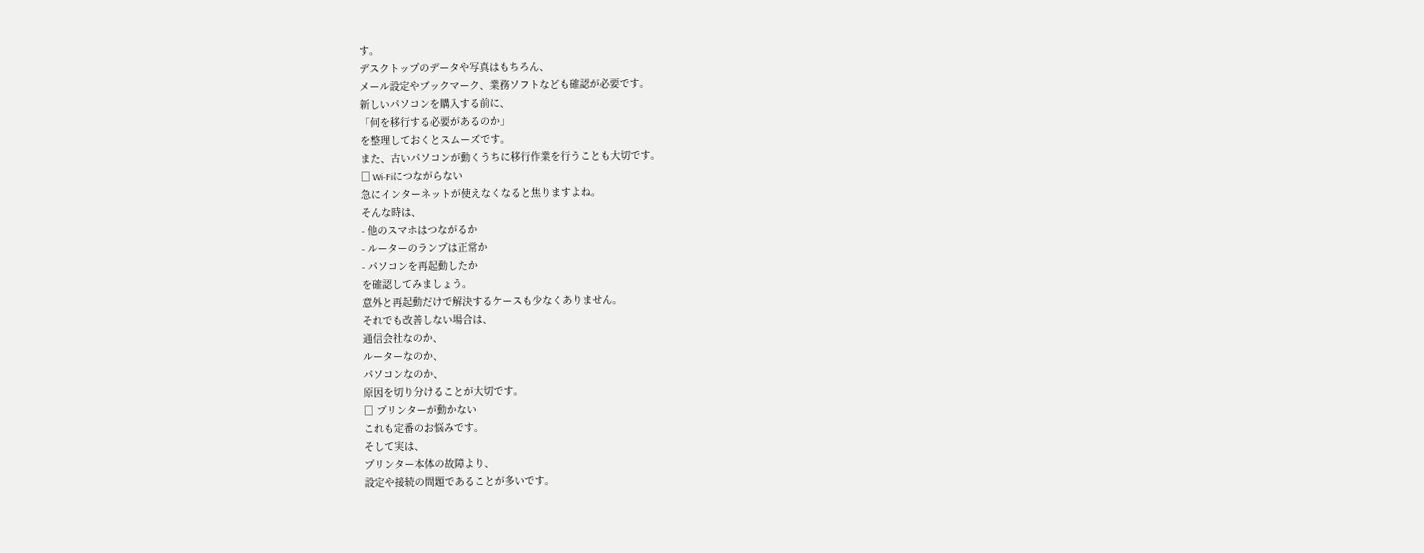す。
デスクトップのデータや写真はもちろん、
メール設定やブックマーク、業務ソフトなども確認が必要です。
新しいパソコンを購入する前に、
「何を移行する必要があるのか」
を整理しておくとスムーズです。
また、古いパソコンが動くうちに移行作業を行うことも大切です。
□ Wi-Fiにつながらない
急にインターネットが使えなくなると焦りますよね。
そんな時は、
- 他のスマホはつながるか
- ルーターのランプは正常か
- パソコンを再起動したか
を確認してみましょう。
意外と再起動だけで解決するケースも少なくありません。
それでも改善しない場合は、
通信会社なのか、
ルーターなのか、
パソコンなのか、
原因を切り分けることが大切です。
□ プリンターが動かない
これも定番のお悩みです。
そして実は、
プリンター本体の故障より、
設定や接続の問題であることが多いです。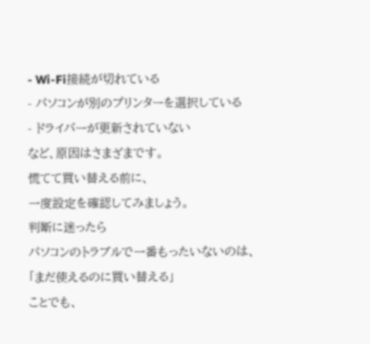- Wi-Fi接続が切れている
- パソコンが別のプリンターを選択している
- ドライバーが更新されていない
など、原因はさまざまです。
慌てて買い替える前に、
一度設定を確認してみましょう。
判断に迷ったら
パソコンのトラブルで一番もったいないのは、
「まだ使えるのに買い替える」
ことでも、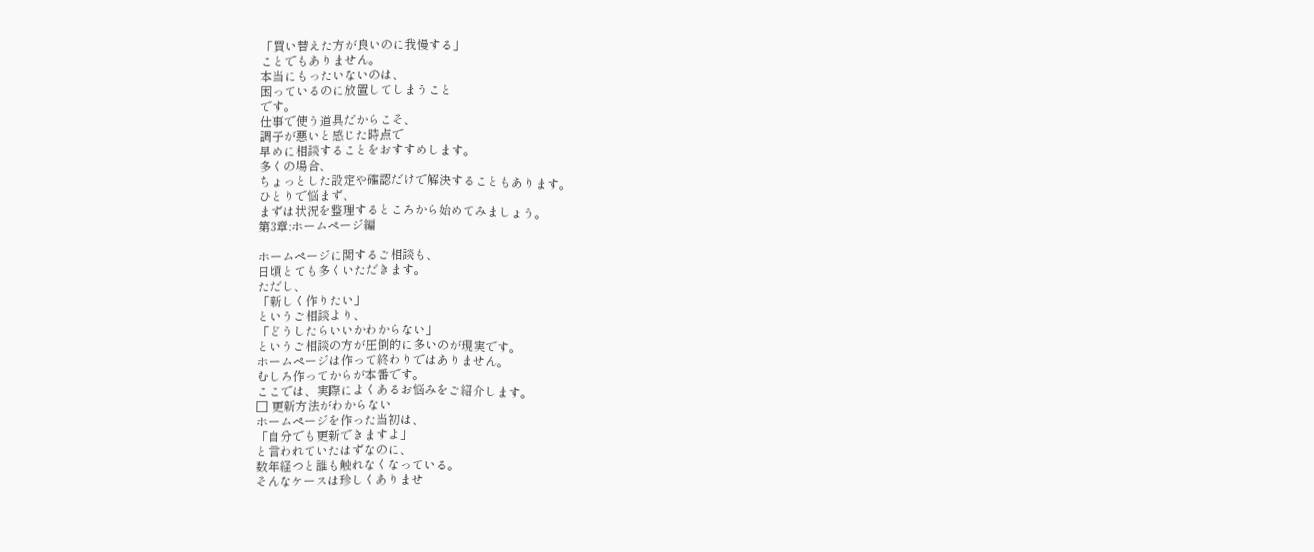「買い替えた方が良いのに我慢する」
ことでもありません。
本当にもったいないのは、
困っているのに放置してしまうこと
です。
仕事で使う道具だからこそ、
調子が悪いと感じた時点で
早めに相談することをおすすめします。
多くの場合、
ちょっとした設定や確認だけで解決することもあります。
ひとりで悩まず、
まずは状況を整理するところから始めてみましょう。
第3章:ホームページ編

ホームページに関するご相談も、
日頃とても多くいただきます。
ただし、
「新しく作りたい」
というご相談より、
「どうしたらいいかわからない」
というご相談の方が圧倒的に多いのが現実です。
ホームページは作って終わりではありません。
むしろ作ってからが本番です。
ここでは、実際によくあるお悩みをご紹介します。
□ 更新方法がわからない
ホームページを作った当初は、
「自分でも更新できますよ」
と言われていたはずなのに、
数年経つと誰も触れなくなっている。
そんなケースは珍しくありませ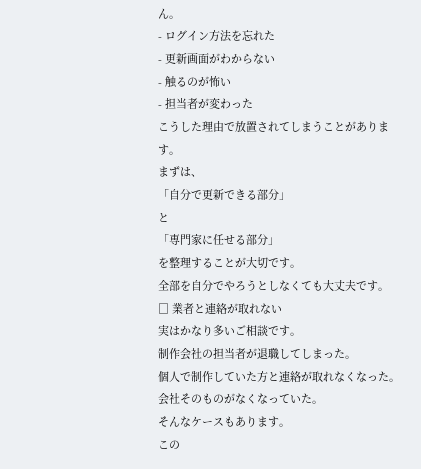ん。
- ログイン方法を忘れた
- 更新画面がわからない
- 触るのが怖い
- 担当者が変わった
こうした理由で放置されてしまうことがあります。
まずは、
「自分で更新できる部分」
と
「専門家に任せる部分」
を整理することが大切です。
全部を自分でやろうとしなくても大丈夫です。
□ 業者と連絡が取れない
実はかなり多いご相談です。
制作会社の担当者が退職してしまった。
個人で制作していた方と連絡が取れなくなった。
会社そのものがなくなっていた。
そんなケースもあります。
この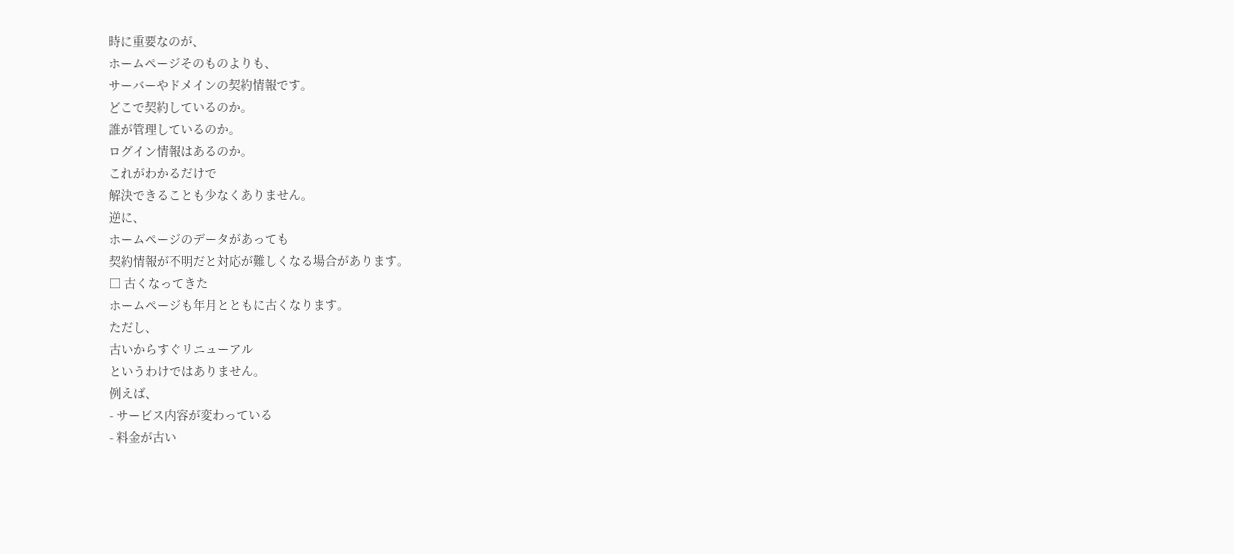時に重要なのが、
ホームページそのものよりも、
サーバーやドメインの契約情報です。
どこで契約しているのか。
誰が管理しているのか。
ログイン情報はあるのか。
これがわかるだけで
解決できることも少なくありません。
逆に、
ホームページのデータがあっても
契約情報が不明だと対応が難しくなる場合があります。
□ 古くなってきた
ホームページも年月とともに古くなります。
ただし、
古いからすぐリニューアル
というわけではありません。
例えば、
- サービス内容が変わっている
- 料金が古い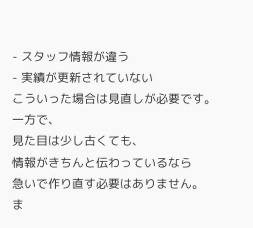- スタッフ情報が違う
- 実績が更新されていない
こういった場合は見直しが必要です。
一方で、
見た目は少し古くても、
情報がきちんと伝わっているなら
急いで作り直す必要はありません。
ま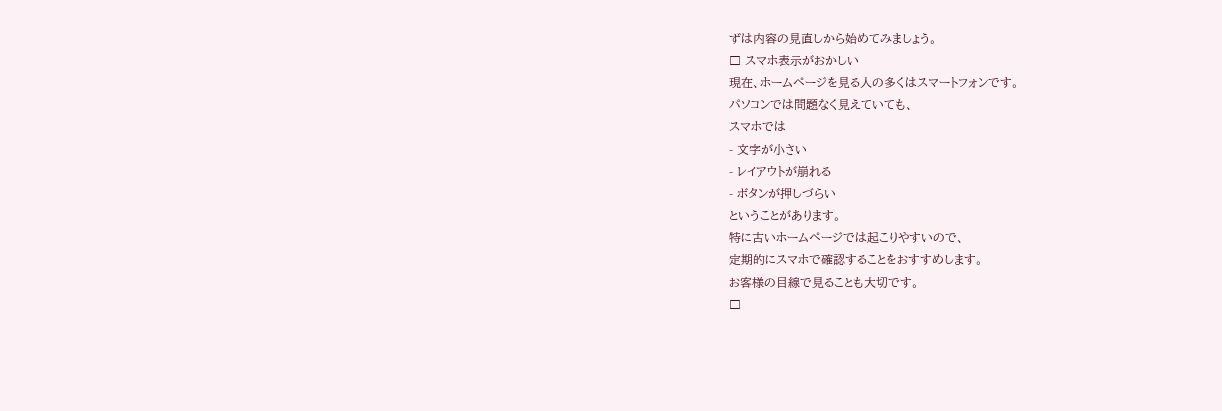ずは内容の見直しから始めてみましょう。
□ スマホ表示がおかしい
現在、ホームページを見る人の多くはスマートフォンです。
パソコンでは問題なく見えていても、
スマホでは
- 文字が小さい
- レイアウトが崩れる
- ボタンが押しづらい
ということがあります。
特に古いホームページでは起こりやすいので、
定期的にスマホで確認することをおすすめします。
お客様の目線で見ることも大切です。
□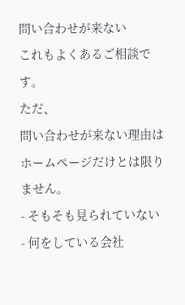問い合わせが来ない
これもよくあるご相談です。
ただ、
問い合わせが来ない理由は
ホームページだけとは限りません。
- そもそも見られていない
- 何をしている会社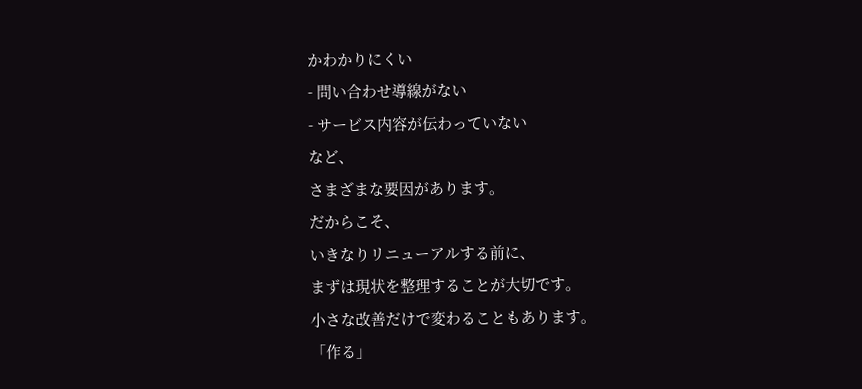かわかりにくい
- 問い合わせ導線がない
- サービス内容が伝わっていない
など、
さまざまな要因があります。
だからこそ、
いきなりリニューアルする前に、
まずは現状を整理することが大切です。
小さな改善だけで変わることもあります。
「作る」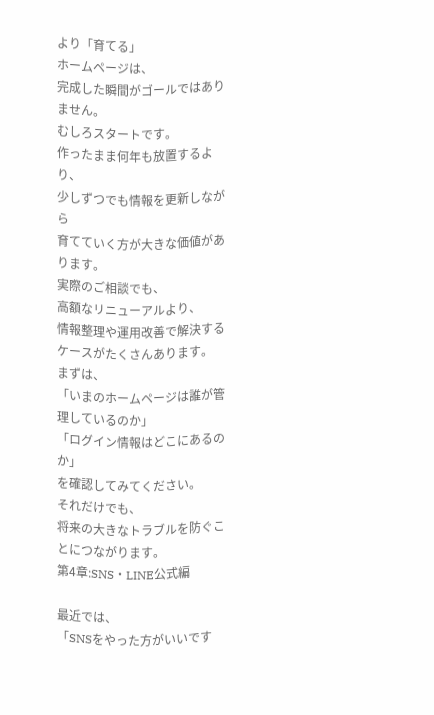より「育てる」
ホームページは、
完成した瞬間がゴールではありません。
むしろスタートです。
作ったまま何年も放置するより、
少しずつでも情報を更新しながら
育てていく方が大きな価値があります。
実際のご相談でも、
高額なリニューアルより、
情報整理や運用改善で解決するケースがたくさんあります。
まずは、
「いまのホームページは誰が管理しているのか」
「ログイン情報はどこにあるのか」
を確認してみてください。
それだけでも、
将来の大きなトラブルを防ぐことにつながります。
第4章:SNS・LINE公式編

最近では、
「SNSをやった方がいいです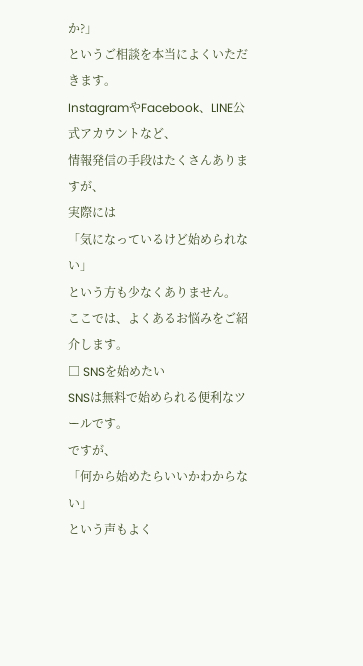か?」
というご相談を本当によくいただきます。
InstagramやFacebook、LINE公式アカウントなど、
情報発信の手段はたくさんありますが、
実際には
「気になっているけど始められない」
という方も少なくありません。
ここでは、よくあるお悩みをご紹介します。
□ SNSを始めたい
SNSは無料で始められる便利なツールです。
ですが、
「何から始めたらいいかわからない」
という声もよく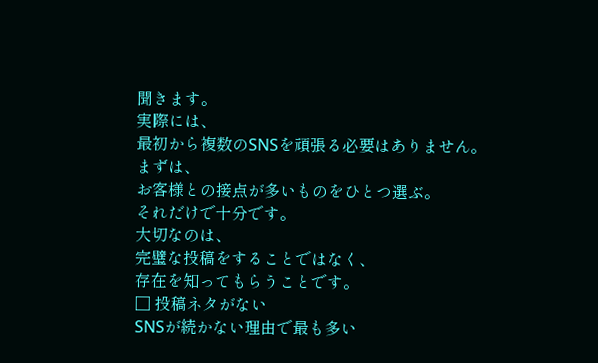聞きます。
実際には、
最初から複数のSNSを頑張る必要はありません。
まずは、
お客様との接点が多いものをひとつ選ぶ。
それだけで十分です。
大切なのは、
完璧な投稿をすることではなく、
存在を知ってもらうことです。
□ 投稿ネタがない
SNSが続かない理由で最も多い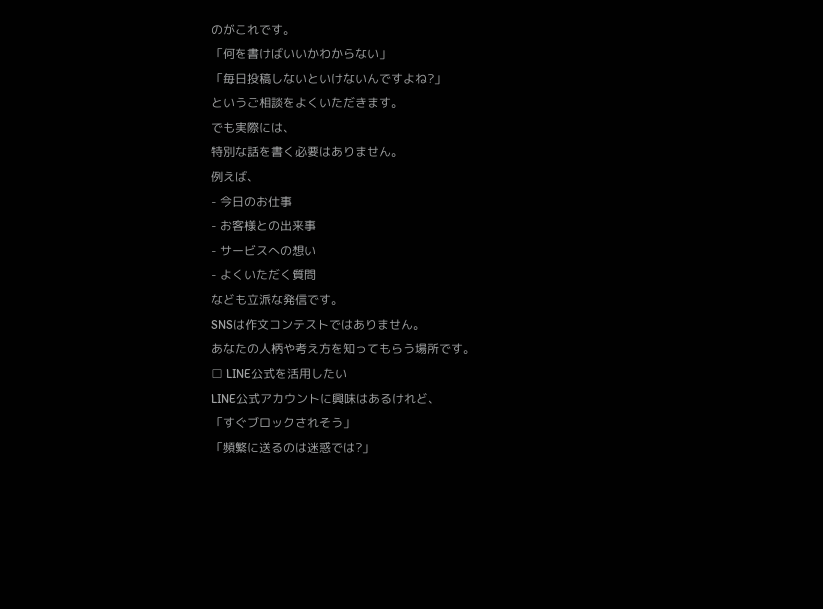のがこれです。
「何を書けばいいかわからない」
「毎日投稿しないといけないんですよね?」
というご相談をよくいただきます。
でも実際には、
特別な話を書く必要はありません。
例えば、
- 今日のお仕事
- お客様との出来事
- サービスへの想い
- よくいただく質問
なども立派な発信です。
SNSは作文コンテストではありません。
あなたの人柄や考え方を知ってもらう場所です。
□ LINE公式を活用したい
LINE公式アカウントに興味はあるけれど、
「すぐブロックされそう」
「頻繁に送るのは迷惑では?」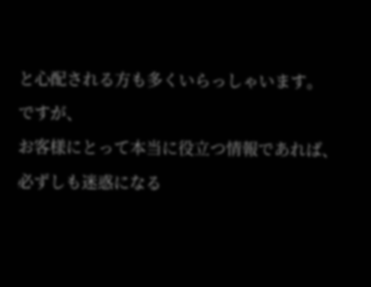と心配される方も多くいらっしゃいます。
ですが、
お客様にとって本当に役立つ情報であれば、
必ずしも迷惑になる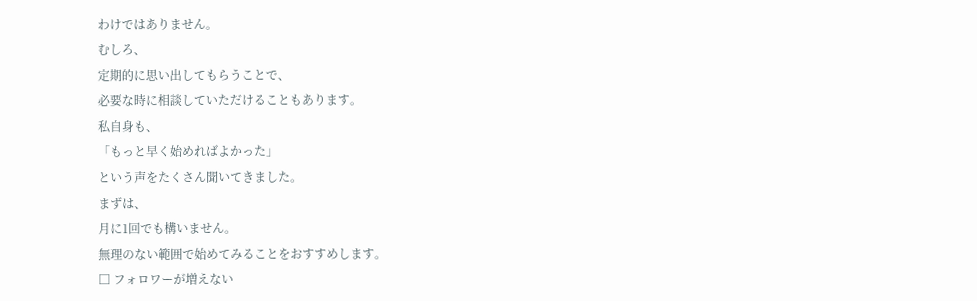わけではありません。
むしろ、
定期的に思い出してもらうことで、
必要な時に相談していただけることもあります。
私自身も、
「もっと早く始めればよかった」
という声をたくさん聞いてきました。
まずは、
月に1回でも構いません。
無理のない範囲で始めてみることをおすすめします。
□ フォロワーが増えない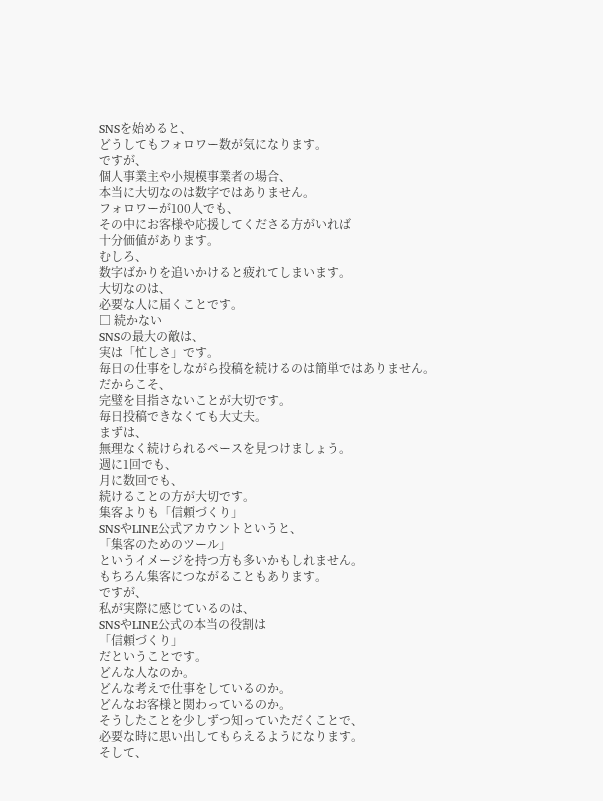SNSを始めると、
どうしてもフォロワー数が気になります。
ですが、
個人事業主や小規模事業者の場合、
本当に大切なのは数字ではありません。
フォロワーが100人でも、
その中にお客様や応援してくださる方がいれば
十分価値があります。
むしろ、
数字ばかりを追いかけると疲れてしまいます。
大切なのは、
必要な人に届くことです。
□ 続かない
SNSの最大の敵は、
実は「忙しさ」です。
毎日の仕事をしながら投稿を続けるのは簡単ではありません。
だからこそ、
完璧を目指さないことが大切です。
毎日投稿できなくても大丈夫。
まずは、
無理なく続けられるペースを見つけましょう。
週に1回でも、
月に数回でも、
続けることの方が大切です。
集客よりも「信頼づくり」
SNSやLINE公式アカウントというと、
「集客のためのツール」
というイメージを持つ方も多いかもしれません。
もちろん集客につながることもあります。
ですが、
私が実際に感じているのは、
SNSやLINE公式の本当の役割は
「信頼づくり」
だということです。
どんな人なのか。
どんな考えで仕事をしているのか。
どんなお客様と関わっているのか。
そうしたことを少しずつ知っていただくことで、
必要な時に思い出してもらえるようになります。
そして、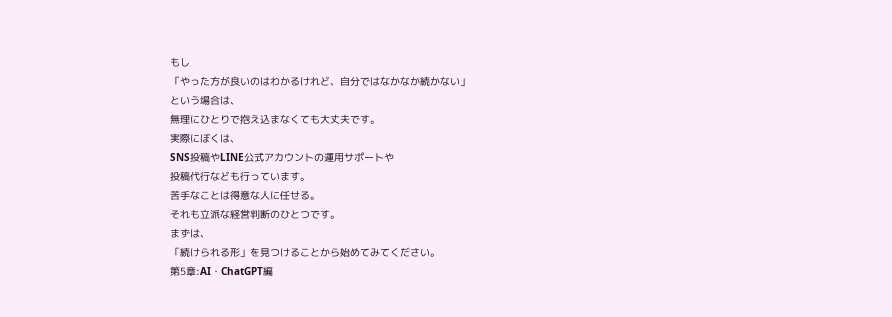もし
「やった方が良いのはわかるけれど、自分ではなかなか続かない」
という場合は、
無理にひとりで抱え込まなくても大丈夫です。
実際にぼくは、
SNS投稿やLINE公式アカウントの運用サポートや
投稿代行なども行っています。
苦手なことは得意な人に任せる。
それも立派な経営判断のひとつです。
まずは、
「続けられる形」を見つけることから始めてみてください。
第5章:AI・ChatGPT編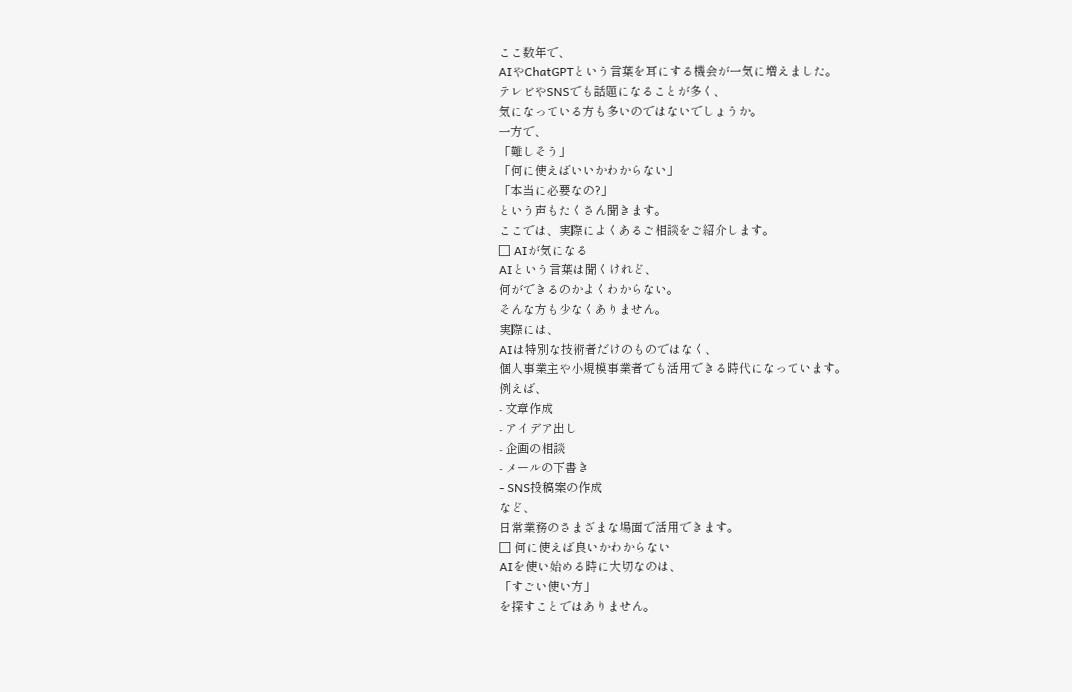ここ数年で、
AIやChatGPTという言葉を耳にする機会が一気に増えました。
テレビやSNSでも話題になることが多く、
気になっている方も多いのではないでしょうか。
一方で、
「難しそう」
「何に使えばいいかわからない」
「本当に必要なの?」
という声もたくさん聞きます。
ここでは、実際によくあるご相談をご紹介します。
□ AIが気になる
AIという言葉は聞くけれど、
何ができるのかよくわからない。
そんな方も少なくありません。
実際には、
AIは特別な技術者だけのものではなく、
個人事業主や小規模事業者でも活用できる時代になっています。
例えば、
- 文章作成
- アイデア出し
- 企画の相談
- メールの下書き
- SNS投稿案の作成
など、
日常業務のさまざまな場面で活用できます。
□ 何に使えば良いかわからない
AIを使い始める時に大切なのは、
「すごい使い方」
を探すことではありません。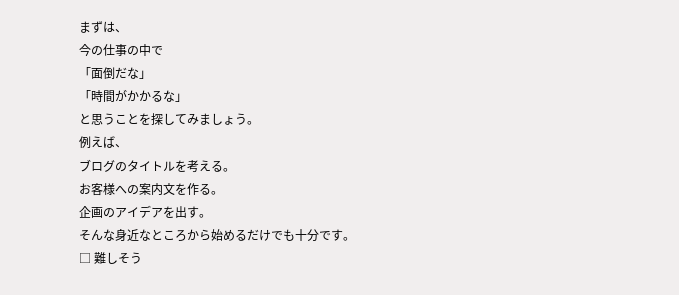まずは、
今の仕事の中で
「面倒だな」
「時間がかかるな」
と思うことを探してみましょう。
例えば、
ブログのタイトルを考える。
お客様への案内文を作る。
企画のアイデアを出す。
そんな身近なところから始めるだけでも十分です。
□ 難しそう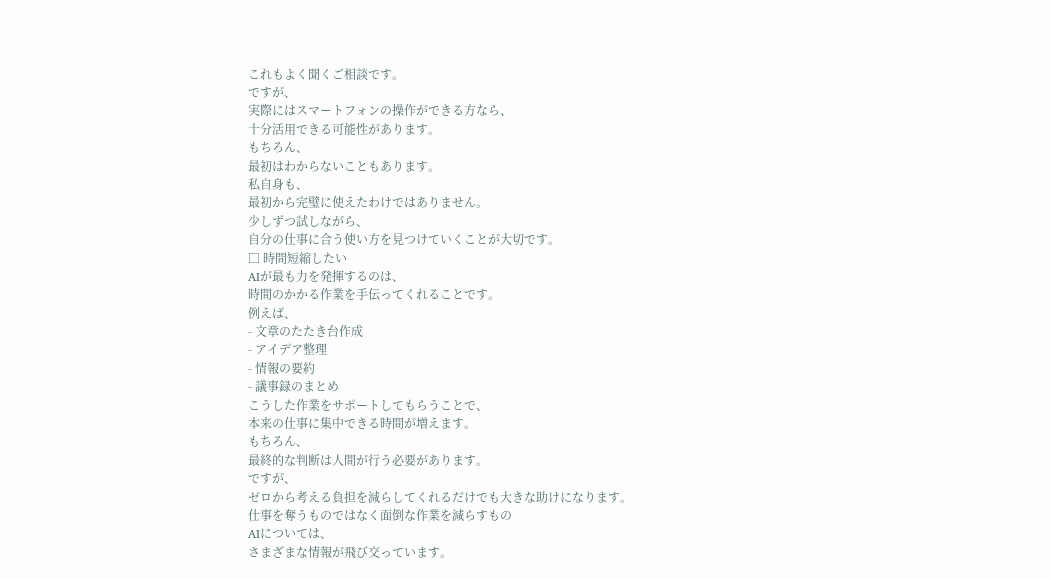これもよく聞くご相談です。
ですが、
実際にはスマートフォンの操作ができる方なら、
十分活用できる可能性があります。
もちろん、
最初はわからないこともあります。
私自身も、
最初から完璧に使えたわけではありません。
少しずつ試しながら、
自分の仕事に合う使い方を見つけていくことが大切です。
□ 時間短縮したい
AIが最も力を発揮するのは、
時間のかかる作業を手伝ってくれることです。
例えば、
- 文章のたたき台作成
- アイデア整理
- 情報の要約
- 議事録のまとめ
こうした作業をサポートしてもらうことで、
本来の仕事に集中できる時間が増えます。
もちろん、
最終的な判断は人間が行う必要があります。
ですが、
ゼロから考える負担を減らしてくれるだけでも大きな助けになります。
仕事を奪うものではなく面倒な作業を減らすもの
AIについては、
さまざまな情報が飛び交っています。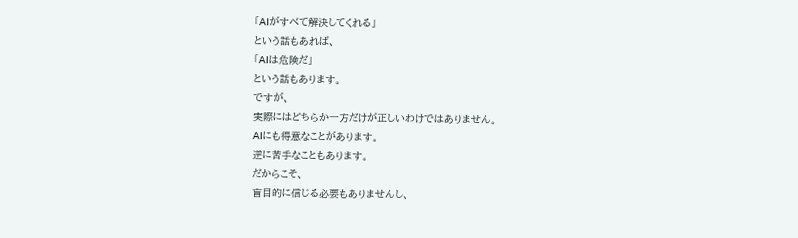「AIがすべて解決してくれる」
という話もあれば、
「AIは危険だ」
という話もあります。
ですが、
実際にはどちらか一方だけが正しいわけではありません。
AIにも得意なことがあります。
逆に苦手なこともあります。
だからこそ、
盲目的に信じる必要もありませんし、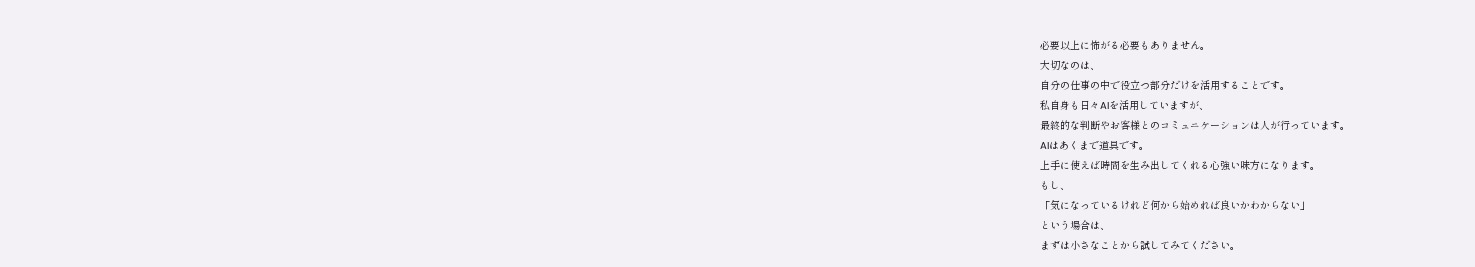必要以上に怖がる必要もありません。
大切なのは、
自分の仕事の中で役立つ部分だけを活用することです。
私自身も日々AIを活用していますが、
最終的な判断やお客様とのコミュニケーションは人が行っています。
AIはあくまで道具です。
上手に使えば時間を生み出してくれる心強い味方になります。
もし、
「気になっているけれど何から始めれば良いかわからない」
という場合は、
まずは小さなことから試してみてください。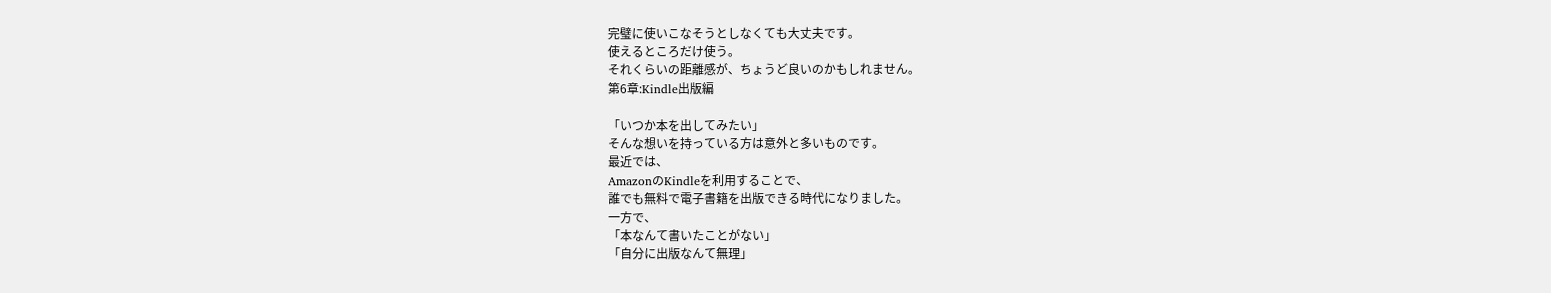完璧に使いこなそうとしなくても大丈夫です。
使えるところだけ使う。
それくらいの距離感が、ちょうど良いのかもしれません。
第6章:Kindle出版編

「いつか本を出してみたい」
そんな想いを持っている方は意外と多いものです。
最近では、
AmazonのKindleを利用することで、
誰でも無料で電子書籍を出版できる時代になりました。
一方で、
「本なんて書いたことがない」
「自分に出版なんて無理」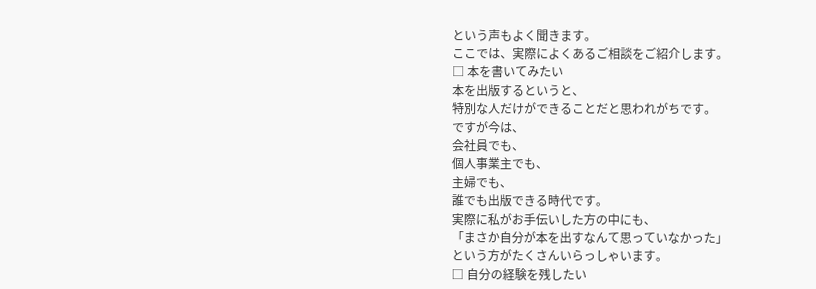という声もよく聞きます。
ここでは、実際によくあるご相談をご紹介します。
□ 本を書いてみたい
本を出版するというと、
特別な人だけができることだと思われがちです。
ですが今は、
会社員でも、
個人事業主でも、
主婦でも、
誰でも出版できる時代です。
実際に私がお手伝いした方の中にも、
「まさか自分が本を出すなんて思っていなかった」
という方がたくさんいらっしゃいます。
□ 自分の経験を残したい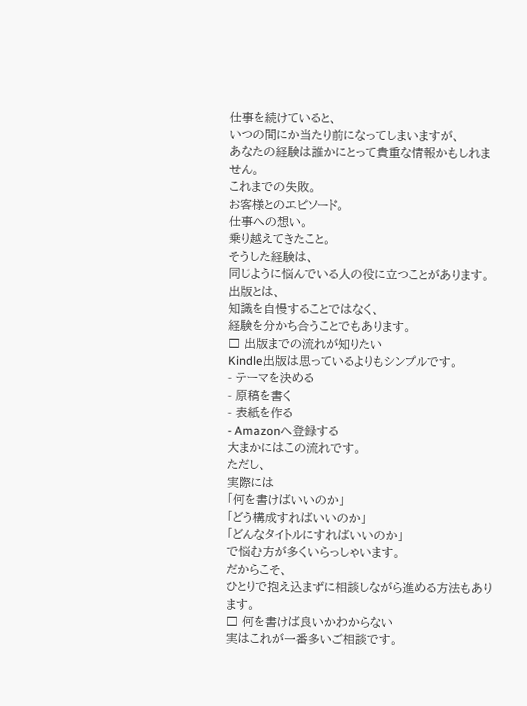仕事を続けていると、
いつの間にか当たり前になってしまいますが、
あなたの経験は誰かにとって貴重な情報かもしれません。
これまでの失敗。
お客様とのエピソード。
仕事への想い。
乗り越えてきたこと。
そうした経験は、
同じように悩んでいる人の役に立つことがあります。
出版とは、
知識を自慢することではなく、
経験を分かち合うことでもあります。
□ 出版までの流れが知りたい
Kindle出版は思っているよりもシンプルです。
- テーマを決める
- 原稿を書く
- 表紙を作る
- Amazonへ登録する
大まかにはこの流れです。
ただし、
実際には
「何を書けばいいのか」
「どう構成すればいいのか」
「どんなタイトルにすればいいのか」
で悩む方が多くいらっしゃいます。
だからこそ、
ひとりで抱え込まずに相談しながら進める方法もあります。
□ 何を書けば良いかわからない
実はこれが一番多いご相談です。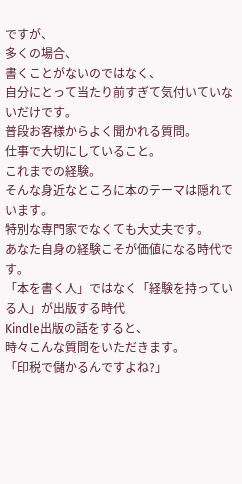ですが、
多くの場合、
書くことがないのではなく、
自分にとって当たり前すぎて気付いていないだけです。
普段お客様からよく聞かれる質問。
仕事で大切にしていること。
これまでの経験。
そんな身近なところに本のテーマは隠れています。
特別な専門家でなくても大丈夫です。
あなた自身の経験こそが価値になる時代です。
「本を書く人」ではなく「経験を持っている人」が出版する時代
Kindle出版の話をすると、
時々こんな質問をいただきます。
「印税で儲かるんですよね?」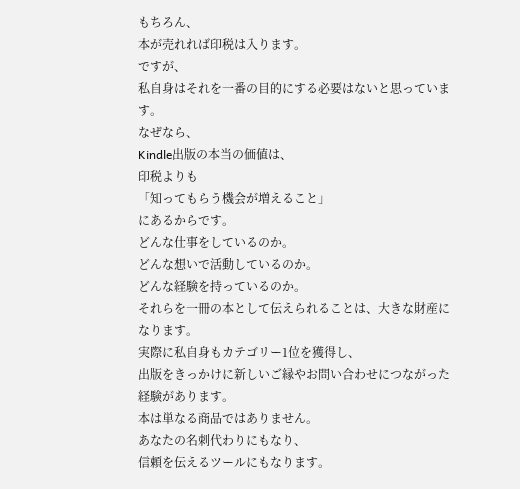もちろん、
本が売れれば印税は入ります。
ですが、
私自身はそれを一番の目的にする必要はないと思っています。
なぜなら、
Kindle出版の本当の価値は、
印税よりも
「知ってもらう機会が増えること」
にあるからです。
どんな仕事をしているのか。
どんな想いで活動しているのか。
どんな経験を持っているのか。
それらを一冊の本として伝えられることは、大きな財産になります。
実際に私自身もカテゴリー1位を獲得し、
出版をきっかけに新しいご縁やお問い合わせにつながった経験があります。
本は単なる商品ではありません。
あなたの名刺代わりにもなり、
信頼を伝えるツールにもなります。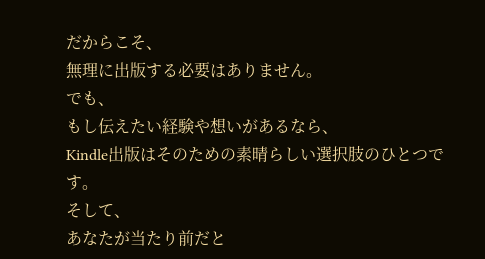だからこそ、
無理に出版する必要はありません。
でも、
もし伝えたい経験や想いがあるなら、
Kindle出版はそのための素晴らしい選択肢のひとつです。
そして、
あなたが当たり前だと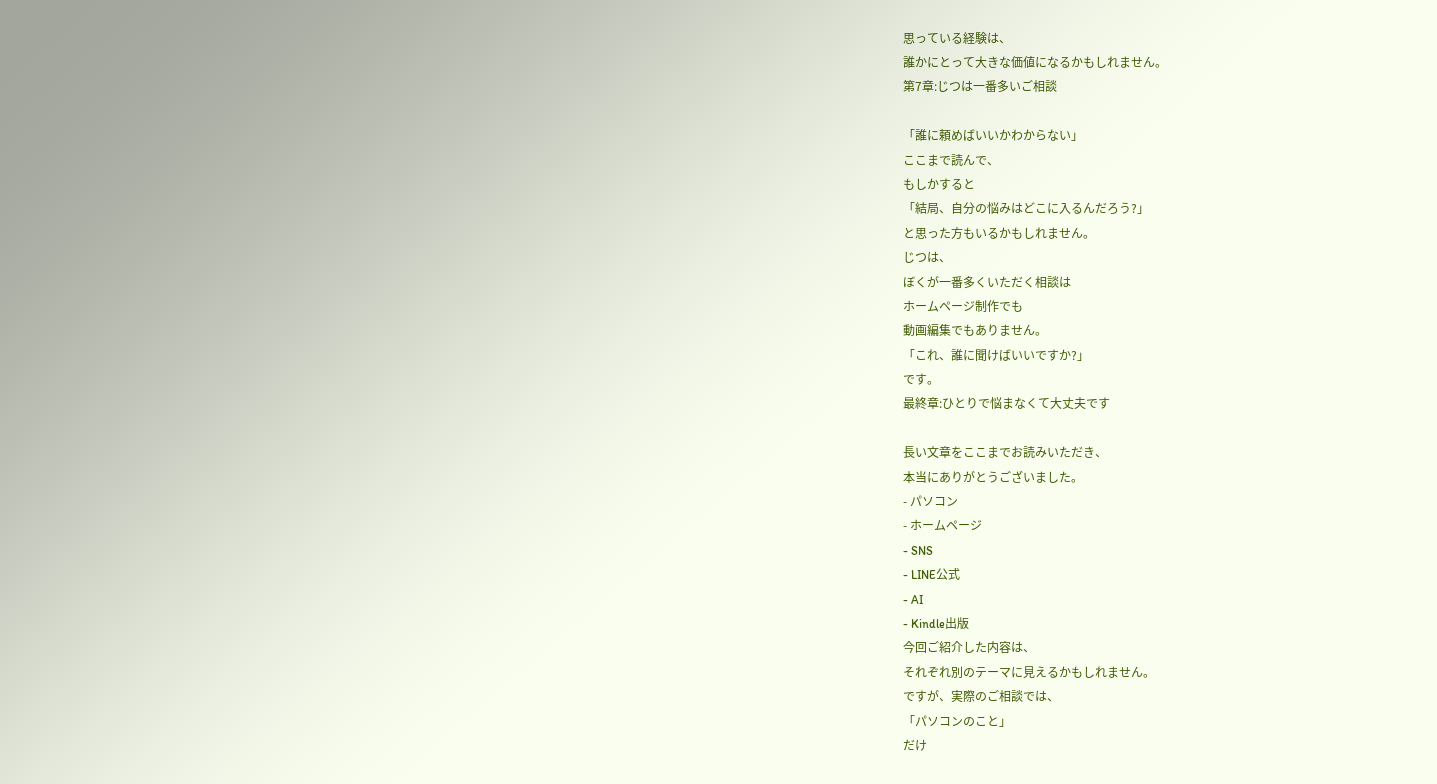思っている経験は、
誰かにとって大きな価値になるかもしれません。
第7章:じつは一番多いご相談

「誰に頼めばいいかわからない」
ここまで読んで、
もしかすると
「結局、自分の悩みはどこに入るんだろう?」
と思った方もいるかもしれません。
じつは、
ぼくが一番多くいただく相談は
ホームページ制作でも
動画編集でもありません。
「これ、誰に聞けばいいですか?」
です。
最終章:ひとりで悩まなくて大丈夫です

長い文章をここまでお読みいただき、
本当にありがとうございました。
- パソコン
- ホームページ
- SNS
- LINE公式
- AI
- Kindle出版
今回ご紹介した内容は、
それぞれ別のテーマに見えるかもしれません。
ですが、実際のご相談では、
「パソコンのこと」
だけ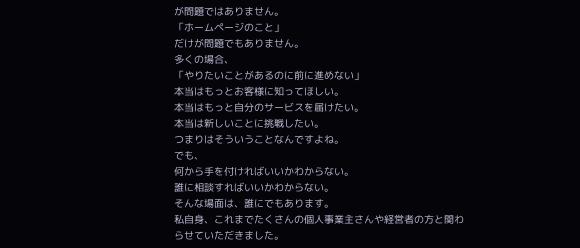が問題ではありません。
「ホームページのこと」
だけが問題でもありません。
多くの場合、
「やりたいことがあるのに前に進めない」
本当はもっとお客様に知ってほしい。
本当はもっと自分のサービスを届けたい。
本当は新しいことに挑戦したい。
つまりはそういうことなんですよね。
でも、
何から手を付ければいいかわからない。
誰に相談すればいいかわからない。
そんな場面は、誰にでもあります。
私自身、これまでたくさんの個人事業主さんや経営者の方と関わらせていただきました。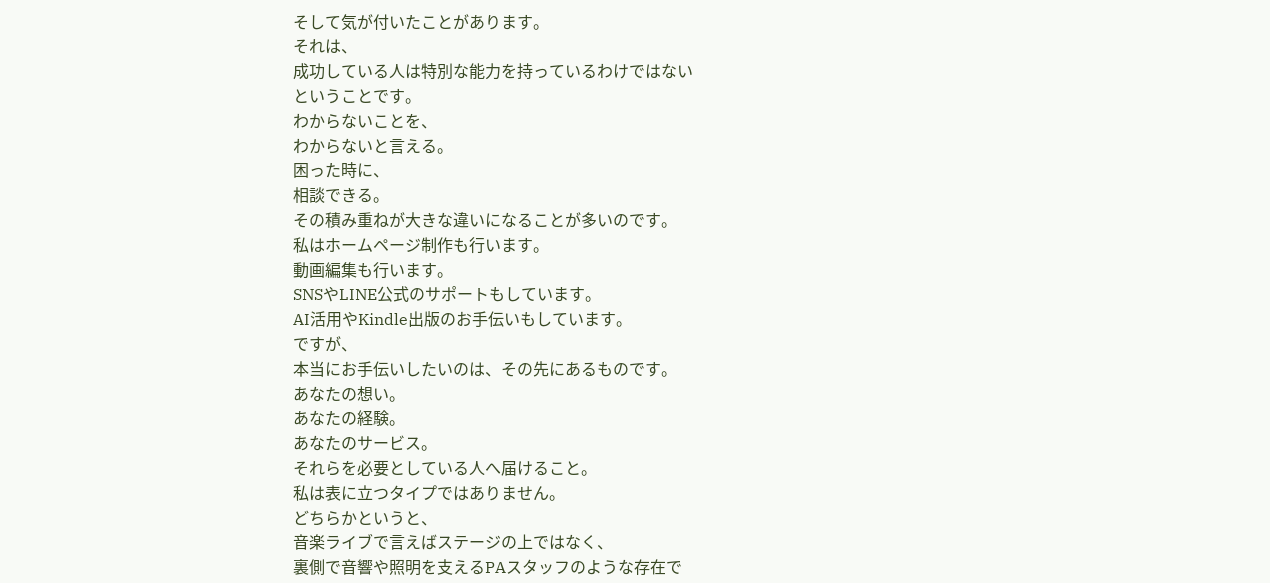そして気が付いたことがあります。
それは、
成功している人は特別な能力を持っているわけではない
ということです。
わからないことを、
わからないと言える。
困った時に、
相談できる。
その積み重ねが大きな違いになることが多いのです。
私はホームページ制作も行います。
動画編集も行います。
SNSやLINE公式のサポートもしています。
AI活用やKindle出版のお手伝いもしています。
ですが、
本当にお手伝いしたいのは、その先にあるものです。
あなたの想い。
あなたの経験。
あなたのサービス。
それらを必要としている人へ届けること。
私は表に立つタイプではありません。
どちらかというと、
音楽ライブで言えばステージの上ではなく、
裏側で音響や照明を支えるPAスタッフのような存在で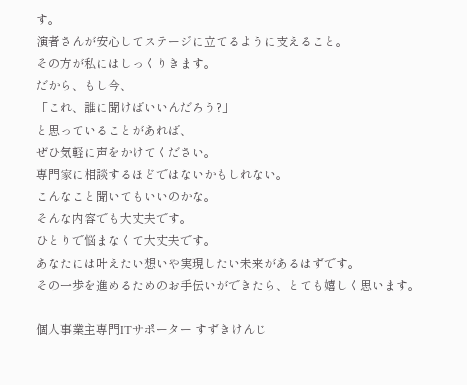す。
演者さんが安心してステージに立てるように支えること。
その方が私にはしっくりきます。
だから、もし今、
「これ、誰に聞けばいいんだろう?」
と思っていることがあれば、
ぜひ気軽に声をかけてください。
専門家に相談するほどではないかもしれない。
こんなこと聞いてもいいのかな。
そんな内容でも大丈夫です。
ひとりで悩まなくて大丈夫です。
あなたには叶えたい想いや実現したい未来があるはずです。
その一歩を進めるためのお手伝いができたら、とても嬉しく思います。

個人事業主専門ITサポーター すずきけんじ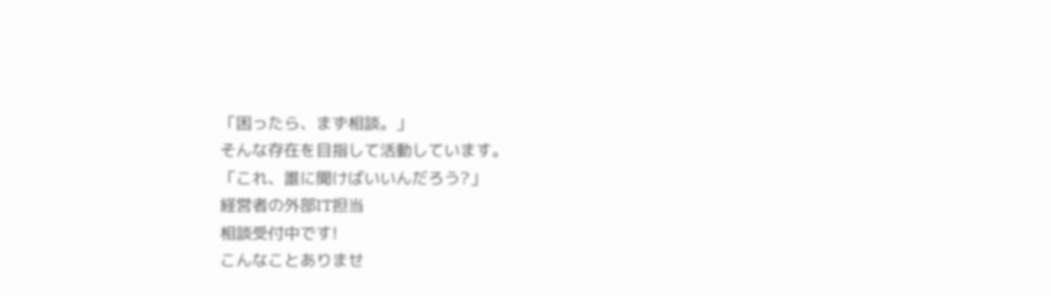「困ったら、まず相談。」
そんな存在を目指して活動しています。
「これ、誰に聞けばいいんだろう?」
経営者の外部IT担当
相談受付中です!
こんなことありませ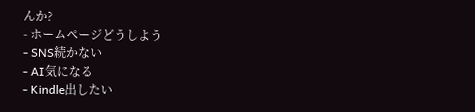んか?
- ホームページどうしよう
- SNS続かない
- AI気になる
- Kindle出したい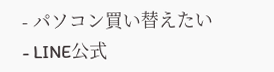- パソコン買い替えたい
- LINE公式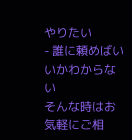やりたい
- 誰に頼めばいいかわからない
そんな時はお気軽にご相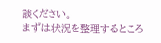談ください。
まずは状況を整理するところ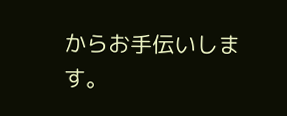からお手伝いします。